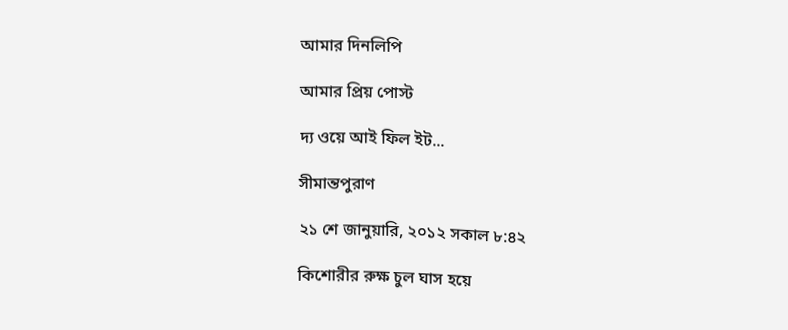আমার দিনলিপি

আমার প্রিয় পোস্ট

দ্য ওয়ে আই ফিল ইট...

সীমান্তপুরাণ

২১ শে জানুয়ারি, ২০১২ সকাল ৮:৪২

কিশোরীর রুক্ষ চুল ঘাস হয়ে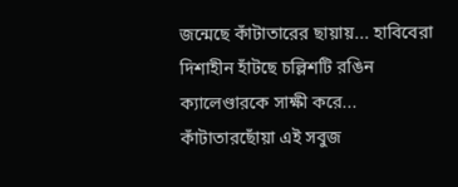জন্মেছে কাঁটাতারের ছায়ায়... হাবিবেরা দিশাহীন হাঁটছে চল্লিশটি রঙিন ক্যালেণ্ডারকে সাক্ষী করে... কাঁটাতারছোঁয়া এই সবুজ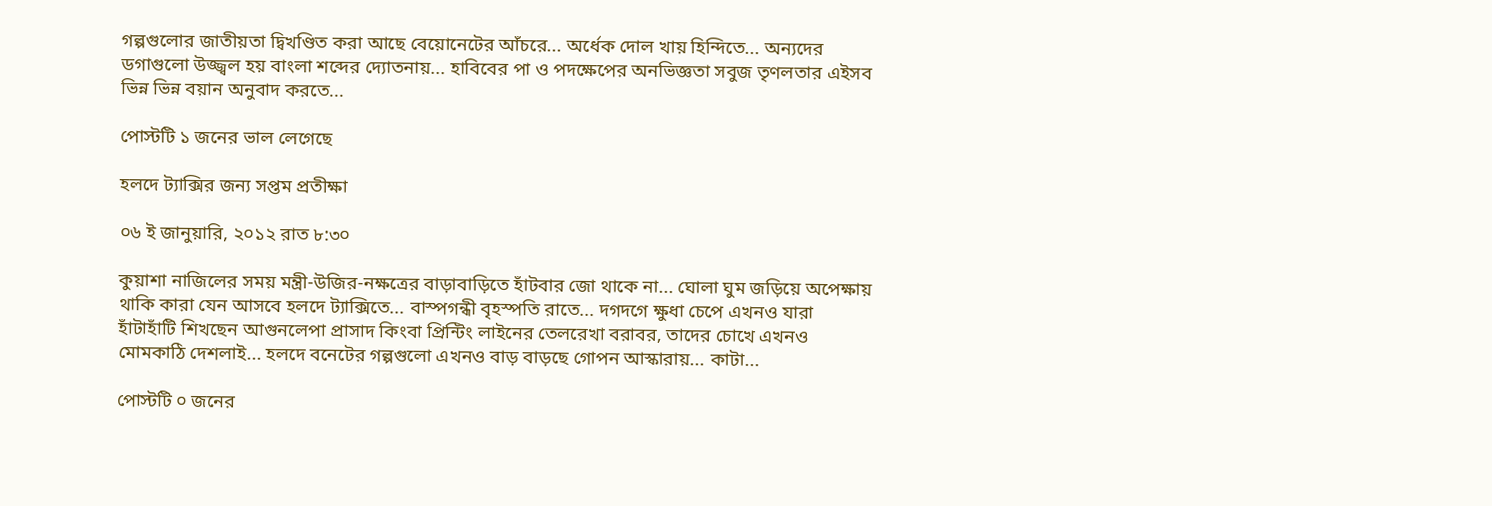গল্পগুলোর জাতীয়তা দ্বিখণ্ডিত করা আছে বেয়োনেটের আঁচরে... অর্ধেক দোল খায় হিন্দিতে... অন্যদের ডগাগুলো উজ্জ্বল হয় বাংলা শব্দের দ্যোতনায়... হাবিবের পা ও পদক্ষেপের অনভিজ্ঞতা সবুজ তৃণলতার এইসব ভিন্ন ভিন্ন বয়ান অনুবাদ করতে...

পোস্টটি ১ জনের ভাল লেগেছে

হলদে ট্যাক্সির জন্য সপ্তম প্রতীক্ষা

০৬ ই জানুয়ারি, ২০১২ রাত ৮:৩০

কুয়াশা নাজিলের সময় মন্ত্রী-উজির-নক্ষত্রের বাড়াবাড়িতে হাঁটবার জো থাকে না... ঘোলা ঘুম জড়িয়ে অপেক্ষায় থাকি কারা যেন আসবে হলদে ট্যাক্সিতে... বাস্পগন্ধী বৃহস্পতি রাতে... দগদগে ক্ষুধা চেপে এখনও যারা হাঁটাহাঁটি শিখছেন আগুনলেপা প্রাসাদ কিংবা প্রিন্টিং লাইনের তেলরেখা বরাবর, তাদের চোখে এখনও মোমকাঠি দেশলাই... হলদে বনেটের গল্পগুলো এখনও বাড় বাড়ছে গোপন আস্কারায়... কাটা...

পোস্টটি ০ জনের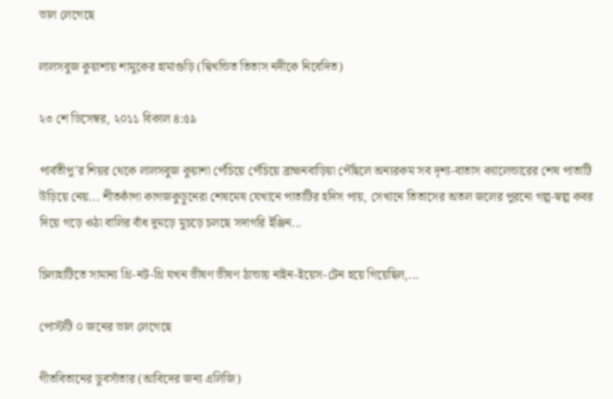ভাল লেগেছে

লালসবুজ কুয়াশায় শামুকের হামাগুড়ি (দ্বিখন্ডিত তিতাস নদীকে নিবেদিত)

২৩ শে ডিসেম্বর, ২০১১ বিকাল ৪:৫৯

পার্বতীপু’র শিয়র থেকে লালসবুজ কুয়াশা পেঁচিয়ে পেঁচিয়ে ব্রাহ্মনবাড়িয়া পৌঁছলে অন্যরকম সব দৃশ্য-বাতাস ক্যালেন্ডারের শেষ পাতাটি উড়িয়ে নেয়... শীতকাঁপা কাগজকুড়ুনেরা শেষমেষ যেখানে পাতাটির হদিস পায়, সেখানে তিতাসের অতল জলের পুরনো গল্প-স্বল্প কবর দিয়ে গড়ে ওঠা বালির বাঁধ দুমড়ে মুচড়ে চলছে সদাগরি ইঞ্জিন...

চিলাহাটিতে সামান্য থ্রি-নট-থ্রি যখন ভীষণ ভীষণ ঠান্ডায় নাইন-ইয়েস-টেন হয়ে গিয়েছিল,...

পোস্টটি ০ জনের ভাল লেগেছে

গীতবিতানের ডুবসাঁতার (আবিদের জন্য এলিজি)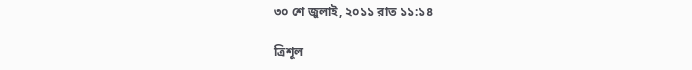৩০ শে জুলাই, ২০১১ রাত ১১:১৪

ত্রিশূল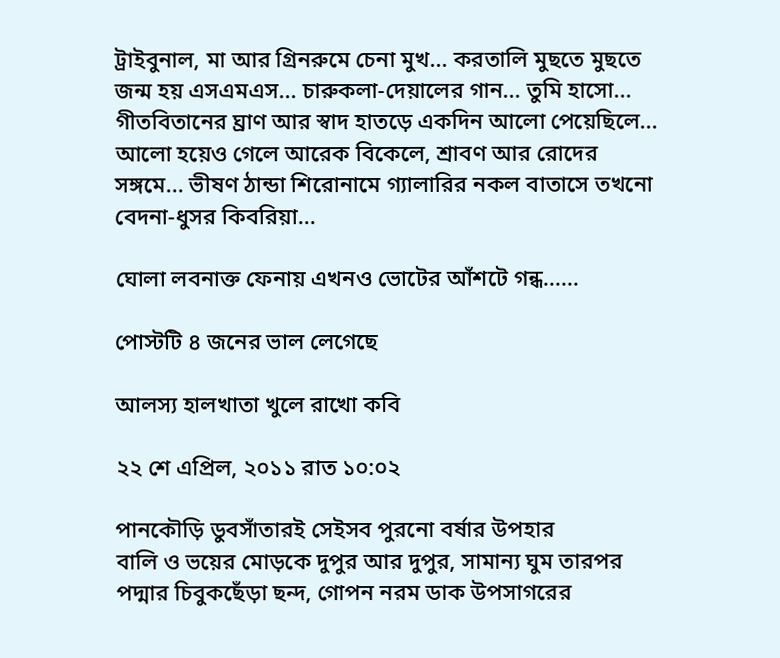ট্রাইবুনাল, মা আর গ্রিনরুমে চেনা মুখ... করতালি মুছতে মুছতে জন্ম হয় এসএমএস... চারুকলা-দেয়ালের গান... তুমি হাসো... গীতবিতানের ঘ্রাণ আর স্বাদ হাতড়ে একদিন আলো পেয়েছিলে... আলো হয়েও গেলে আরেক বিকেলে, শ্রাবণ আর রোদের সঙ্গমে... ভীষণ ঠান্ডা শিরোনামে গ্যালারির নকল বাতাসে তখনো বেদনা-ধুসর কিবরিয়া...

ঘোলা লবনাক্ত ফেনায় এখনও ভোটের আঁশটে গন্ধ......

পোস্টটি ৪ জনের ভাল লেগেছে

আলস্য হালখাতা খুলে রাখো কবি

২২ শে এপ্রিল, ২০১১ রাত ১০:০২

পানকৌড়ি ডুবসাঁতারই সেইসব পুরনো বর্ষার উপহার
বালি ও ভয়ের মোড়কে দুপুর আর দুপুর, সামান্য ঘুম তারপর
পদ্মার চিবুকছেঁড়া ছন্দ, গোপন নরম ডাক উপসাগরের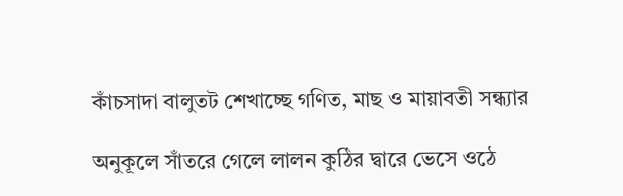কাঁচসাদা বালুতট শেখাচ্ছে গণিত, মাছ ও মায়াবতী সন্ধ্যার

অনুকূলে সাঁতরে গেলে লালন কুঠির দ্বারে ভেসে ওঠে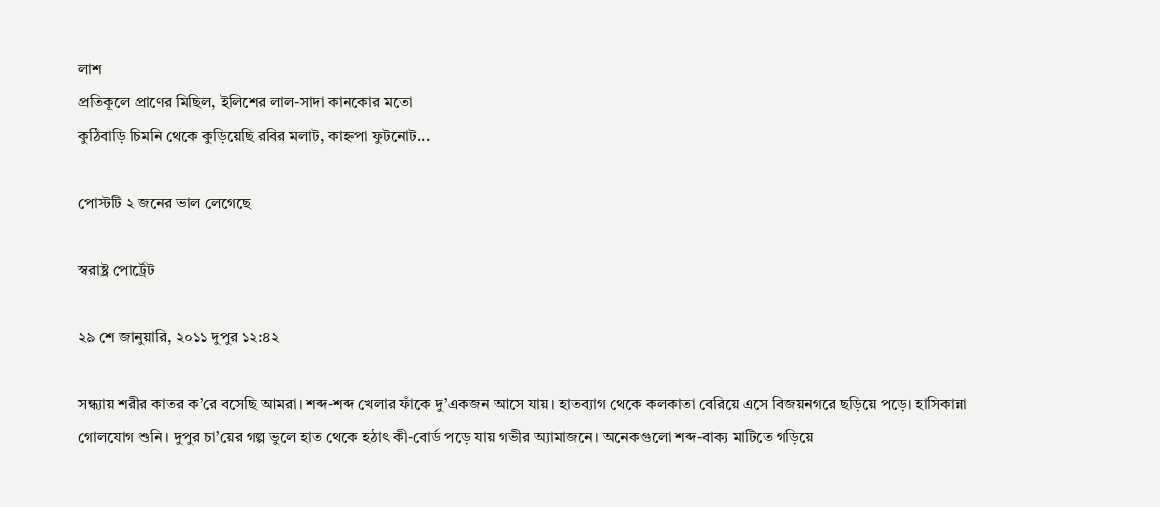লাশ
প্রতিকূলে প্রাণের মিছিল, ইলিশের লাল-সাদা কানকোর মতো
কুঠিবাড়ি চিমনি থেকে কুড়িয়েছি রবির মলাট, কাহ্নপা ফুটনোট...

পোস্টটি ২ জনের ভাল লেগেছে

স্বরাষ্ট্র পোর্ট্রেট

২৯ শে জানুয়ারি, ২০১১ দুপুর ১২:৪২

সন্ধ্যায় শরীর কাতর ক’রে বসেছি আমরা। শব্দ-শব্দ খেলার ফাঁকে দু’একজন আসে যায়। হাতব্যাগ থেকে কলকাতা বেরিয়ে এসে বিজয়নগরে ছড়িয়ে পড়ে। হাসিকান্না গোলযোগ শুনি। দুপুর চা’য়ের গল্প ভুলে হাত থেকে হঠাৎ কী-বোর্ড পড়ে যায় গভীর অ্যামাজনে। অনেকগুলো শব্দ-বাক্য মাটিতে গড়িয়ে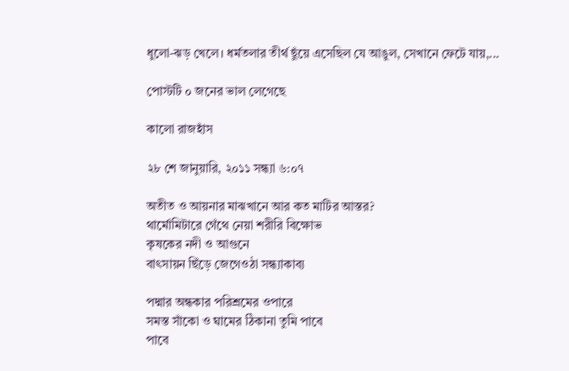ধুলো-ঝড় খেলে। ধর্মতলার তীর্থ ছুঁয়ে এসেছিল যে আঙুল, সেখানে ফেটে যায়,...

পোস্টটি ০ জনের ভাল লেগেছে

কালো রাজহাঁস

২৮ শে জানুয়ারি, ২০১১ সন্ধ্যা ৬:০৭

অতীত ও আয়নার মাঝখানে আর কত মাটির আস্তর?
থার্মোমিটারে গেঁথে নেয়া শরীরি বিক্ষোভ
কৃষকের নদী ও আগুনে
বাৎসায়ন ছিঁড়ে জেগেওঠা সন্ধ্যাকাব্য

পদ্মার অন্ধকার পরিশ্রমের ওপারে
সমস্ত সাঁকো ও ঘামের ঠিকানা তুমি পাবে
পাবে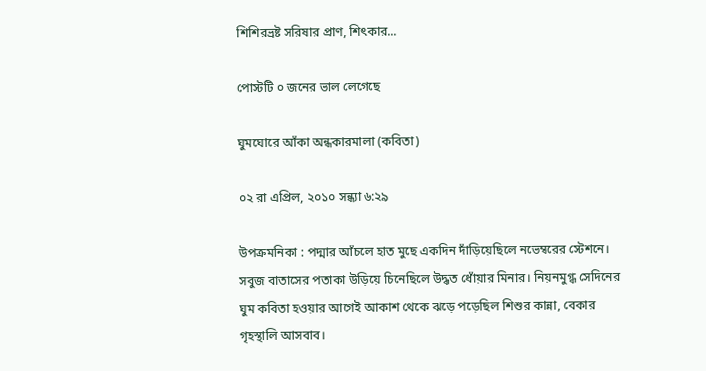শিশিরভ্রষ্ট সরিষার প্রাণ, শিৎকার...

পোস্টটি ০ জনের ভাল লেগেছে

ঘুমঘোরে আঁকা অন্ধকারমালা (কবিতা)

০২ রা এপ্রিল, ২০১০ সন্ধ্যা ৬:২৯

উপক্রমনিকা : পদ্মার আঁচলে হাত মুছে একদিন দাঁড়িয়েছিলে নভেম্বরের স্টেশনে। সবুজ বাতাসের পতাকা উড়িয়ে চিনেছিলে উদ্ধত ধোঁয়ার মিনার। নিয়নমুগ্ধ সেদিনের ঘুম কবিতা হওয়ার আগেই আকাশ থেকে ঝড়ে পড়েছিল শিশুর কান্না, বেকার গৃহস্থালি আসবাব।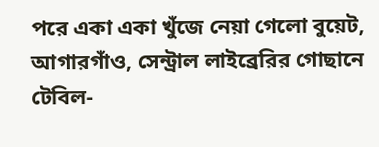পরে একা একা খুঁজে নেয়া গেলো বুয়েট, আগারগাঁও, সেন্ট্রাল লাইব্রেরির গোছানে টেবিল-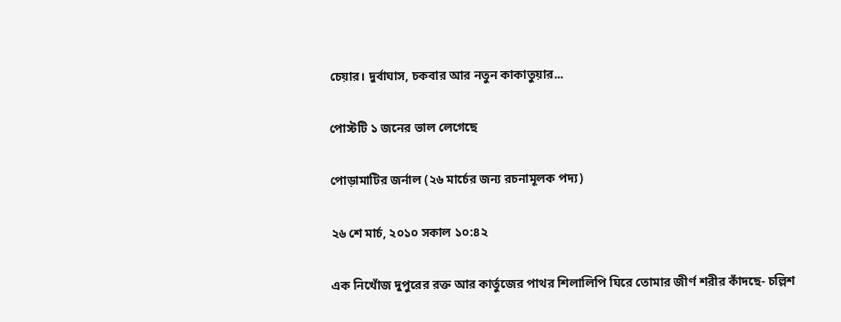চেয়ার। দুর্বাঘাস, চকবার আর নতুন কাকাতুয়ার...

পোস্টটি ১ জনের ভাল লেগেছে

পোড়ামাটির জর্নাল (২৬ মার্চের জন্য রচনামূলক পদ্য)

২৬ শে মার্চ, ২০১০ সকাল ১০:৪২

এক নিখোঁজ দুপুরের রক্ত আর কার্তুজের পাথর শিলালিপি ঘিরে তোমার জীর্ণ শরীর কাঁদছে- চল্লিশ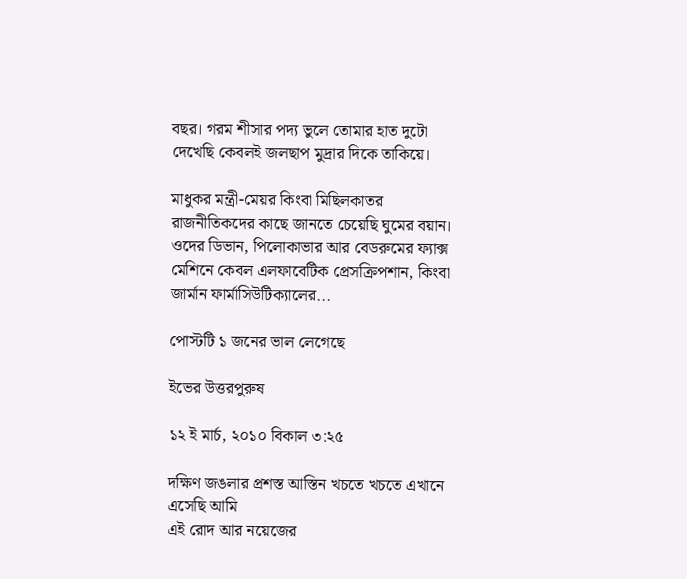বছর। গরম শীসার পদ্য ভুলে তোমার হাত দুটো দেখেছি কেবলই জলছাপ মুদ্রার দিকে তাকিয়ে।

মাধুকর মন্ত্রী-মেয়র কিংবা মিছিলকাতর রাজনীতিকদের কাছে জানতে চেয়েছি ঘুমের বয়ান। ওদের ডিভান, পিলোকাভার আর বেডরুমের ফ্যাক্স মেশিনে কেবল এলফাবেটিক প্রেসক্রিপশান, কিংবা জার্মান ফার্মাসিউটিক্যালের...

পোস্টটি ১ জনের ভাল লেগেছে

ইভের উত্তরপুরুষ

১২ ই মার্চ, ২০১০ বিকাল ৩:২৫

দক্ষিণ জঙলার প্রশস্ত আস্তিন খচতে খচতে এখানে এসেছি আমি
এই রোদ আর নয়েজের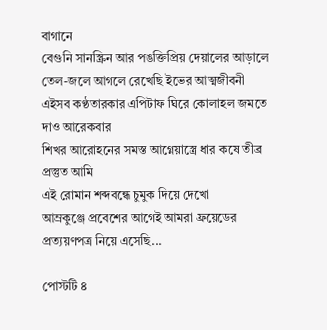বাগানে
বেগুনি সানস্ক্রিন আর পঙক্তিপ্রিয় দেয়ালের আড়ালে
তেল-জলে আগলে রেখেছি ইভের আত্মজীবনী
এইসব কণ্ঠতারকার এপিটাফ ঘিরে কোলাহল জমতে দাও আরেকবার
শিখর আরোহনের সমস্ত আগ্নেয়াস্ত্রে ধার কষে তীব্র প্রস্তুত আমি
এই রোমান শব্দবন্ধে চুমুক দিয়ে দেখো
আম্রকুঞ্জে প্রবেশের আগেই আমরা ফ্রয়েডের প্রত্যয়ণপত্র নিয়ে এসেছি...

পোস্টটি ৪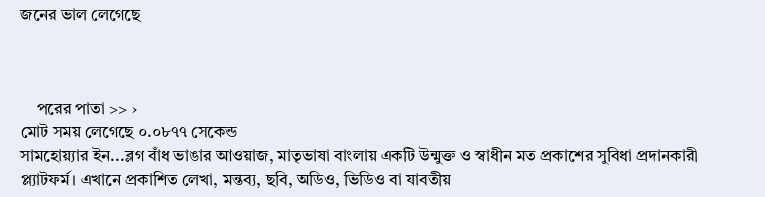জনের ভাল লেগেছে



    পরের পাতা >> ›
মোট সময় লেগেছে ০.০৮৭৭ সেকেন্ড
সামহোয়‍্যার ইন...ব্লগ বাঁধ ভাঙার আওয়াজ, মাতৃভাষা বাংলায় একটি উন্মুক্ত ও স্বাধীন মত প্রকাশের সুবিধা প্রদানকারী প্ল্যাটফর্ম। এখানে প্রকাশিত লেখা, মন্তব‍্য, ছবি, অডিও, ভিডিও বা যাবতীয়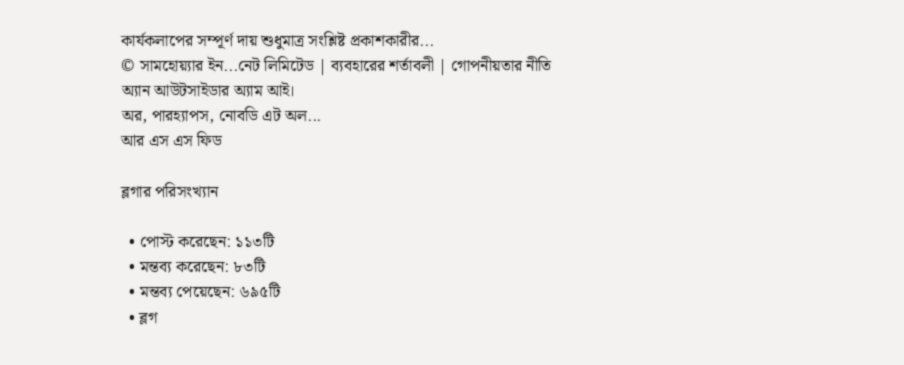কার্যকলাপের সম্পূর্ণ দায় শুধুমাত্র সংশ্লিষ্ট প্রকাশকারীর...
© সামহোয়্যার ইন...নেট লিমিটেড | ব্যবহারের শর্তাবলী | গোপনীয়তার নীতি
অ্যান আউটসাইডার অ্যাম আই।
অর, পারহ্যাপস, নোবডি এট অল...
আর এস এস ফিড

ব্লগার পরিসংখ্যান

  • পোস্ট করেছেন: ১১৩টি
  • মন্তব্য করেছেন: ৮৩টি
  • মন্তব্য পেয়েছেন: ৬৯৫টি
  • ব্লগ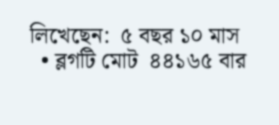লিখেছেন:  ৫ বছর ১০ মাস
  • ব্লগটি মোট  ৪৪১৬৫ বার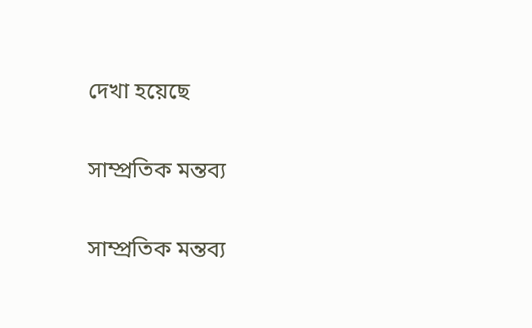দেখা হয়েছে

সাম্প্রতিক মন্তব্য

সাম্প্রতিক মন্তব্য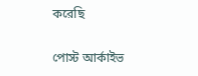করেছি

পোস্ট আর্কাইভ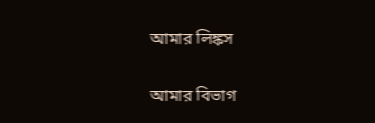আমার লিঙ্কস

আমার বিভাগ